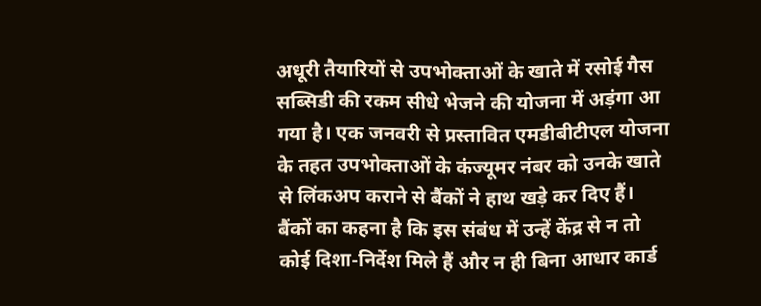अधूरी तैयारियों से उपभोक्ताओं के खाते में रसोई गैस सब्सिडी की रकम सीधे भेजने की योजना में अड़ंगा आ गया है। एक जनवरी से प्रस्तावित एमडीबीटीएल योजना के तहत उपभोक्ताओं के कंज्यूमर नंबर को उनके खाते से लिंकअप कराने से बैंकों ने हाथ खड़े कर दिए हैं।
बैंकों का कहना है कि इस संबंध में उन्हें केंद्र से न तो कोई दिशा-निर्देश मिले हैं और न ही बिना आधार कार्ड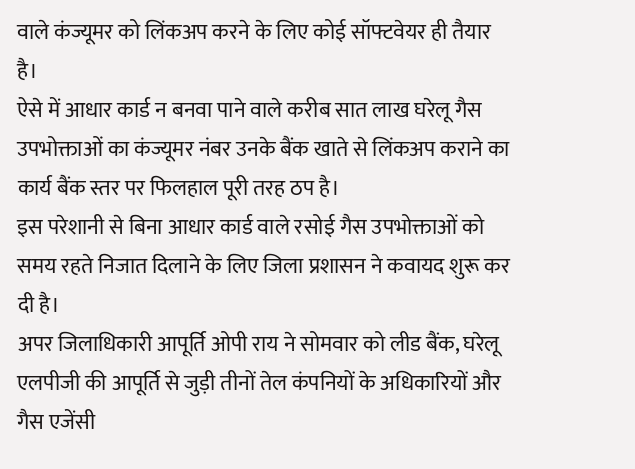वाले कंज्यूमर को लिंकअप करने के लिए कोई सॉफ्टवेयर ही तैयार है।
ऐसे में आधार कार्ड न बनवा पाने वाले करीब सात लाख घरेलू गैस उपभोक्ताओं का कंज्यूमर नंबर उनके बैंक खाते से लिंकअप कराने का कार्य बैंक स्तर पर फिलहाल पूरी तरह ठप है।
इस परेशानी से बिना आधार कार्ड वाले रसोई गैस उपभोक्ताओं को समय रहते निजात दिलाने के लिए जिला प्रशासन ने कवायद शुरू कर दी है।
अपर जिलाधिकारी आपूर्ति ओपी राय ने सोमवार को लीड बैंक, घरेलू एलपीजी की आपूर्ति से जुड़ी तीनों तेल कंपनियों के अधिकारियों और गैस एजेंसी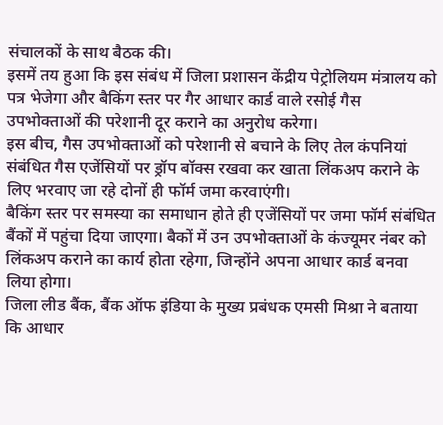संचालकों के साथ बैठक की।
इसमें तय हुआ कि इस संबंध में जिला प्रशासन केंद्रीय पेट्रोलियम मंत्रालय को पत्र भेजेगा और बैकिंग स्तर पर गैर आधार कार्ड वाले रसोई गैस उपभोक्ताओं की परेशानी दूर कराने का अनुरोध करेगा।
इस बीच, गैस उपभोक्ताओं को परेशानी से बचाने के लिए तेल कंपनियां संबंधित गैस एजेंसियों पर ड्रॉप बॉक्स रखवा कर खाता लिंकअप कराने के लिए भरवाए जा रहे दोनों ही फॉर्म जमा करवाएंगी।
बैकिंग स्तर पर समस्या का समाधान होते ही एजेंसियों पर जमा फॉर्म संबंधित बैंकों में पहुंचा दिया जाएगा। बैकों में उन उपभोक्ताओं के कंज्यूमर नंबर को लिंकअप कराने का कार्य होता रहेगा, जिन्होंने अपना आधार कार्ड बनवा लिया होगा।
जिला लीड बैंक, बैंक ऑफ इंडिया के मुख्य प्रबंधक एमसी मिश्रा ने बताया कि आधार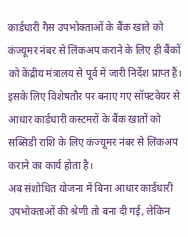कार्डधारी गैस उपभोक्ताओं के बैंक खाते को कंज्यूमर नंबर से लिंकअप कराने के लिए ही बैंकों को केंद्रीय मंत्रालय से पूर्व में जारी निर्देश प्राप्त हैं।
इसके लिए विशेषतौर पर बनाए गए सॉफ्टवेयर से आधार कार्डधारी कस्टमरों के बैंक खातों को सब्सिडी राशि के लिए कंज्यूमर नंबर से लिंकअप कराने का कार्य होता है।
अब संशोधित योजना में बिना आधार कार्डधारी उपभोक्ताओं की श्रेणी तो बना दी गई, लेकिन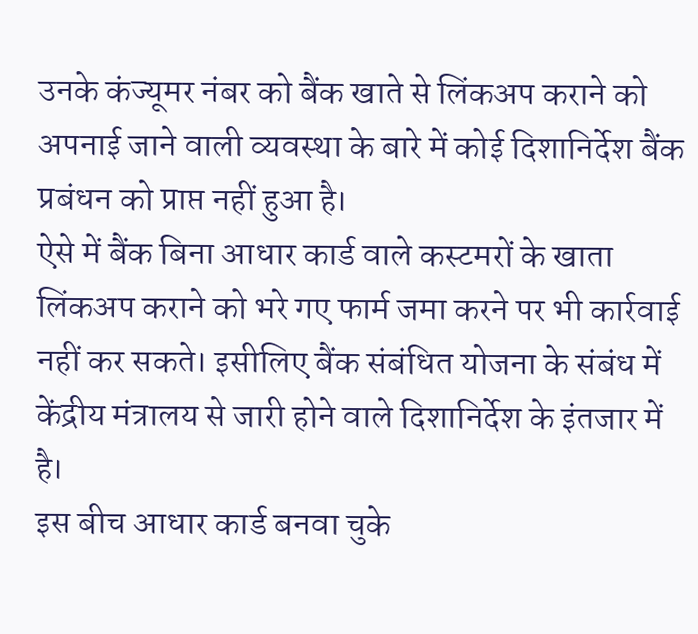उनके कंज्यूमर नंबर को बैंक खाते से लिंकअप कराने को अपनाई जाने वाली व्यवस्था के बारे में कोई दिशानिर्देश बैंक प्रबंधन को प्राप्त नहीं हुआ है।
ऐसे में बैंक बिना आधार कार्ड वाले कस्टमरों के खाता लिंकअप कराने को भरे गए फार्म जमा करने पर भी कार्रवाई नहीं कर सकते। इसीलिए बैंक संबंधित योजना के संबंध में केंद्रीय मंत्रालय से जारी होने वाले दिशानिर्देश के इंतजार में है।
इस बीच आधार कार्ड बनवा चुके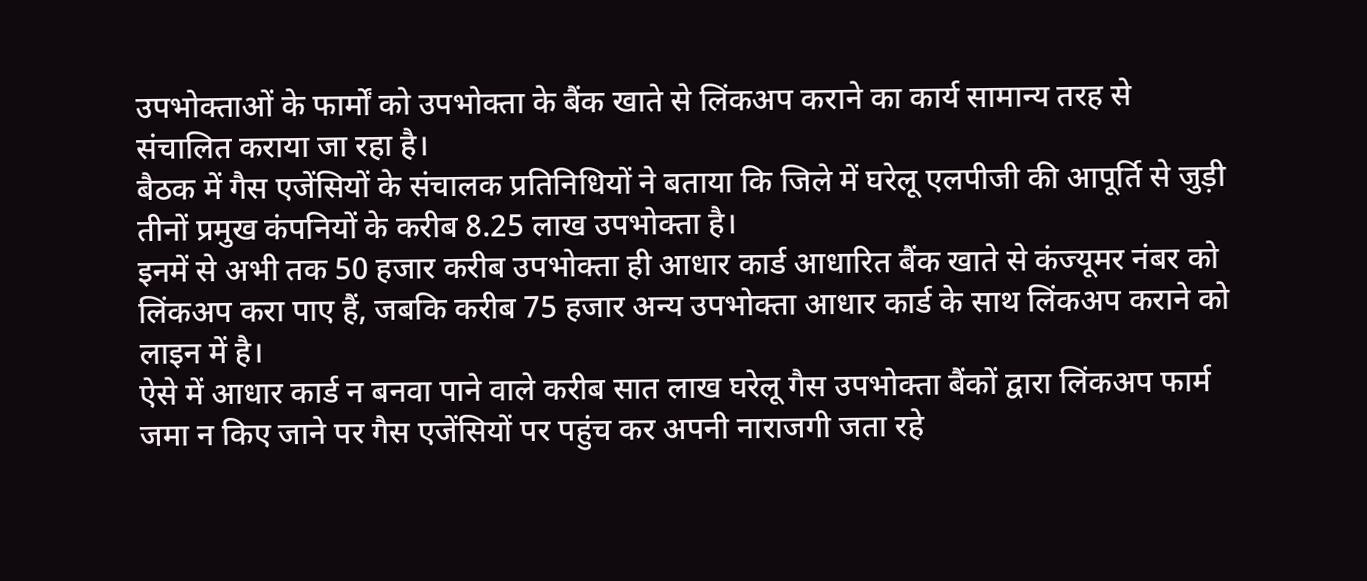उपभोक्ताओं के फार्मों को उपभोक्ता के बैंक खाते से लिंकअप कराने का कार्य सामान्य तरह से संचालित कराया जा रहा है।
बैठक में गैस एजेंसियों के संचालक प्रतिनिधियों ने बताया कि जिले में घरेलू एलपीजी की आपूर्ति से जुड़ी तीनों प्रमुख कंपनियों के करीब 8.25 लाख उपभोक्ता है।
इनमें से अभी तक 50 हजार करीब उपभोक्ता ही आधार कार्ड आधारित बैंक खाते से कंज्यूमर नंबर को लिंकअप करा पाए हैं, जबकि करीब 75 हजार अन्य उपभोक्ता आधार कार्ड के साथ लिंकअप कराने को लाइन में है।
ऐसे में आधार कार्ड न बनवा पाने वाले करीब सात लाख घरेलू गैस उपभोक्ता बैंकों द्वारा लिंकअप फार्म जमा न किए जाने पर गैस एजेंसियों पर पहुंच कर अपनी नाराजगी जता रहे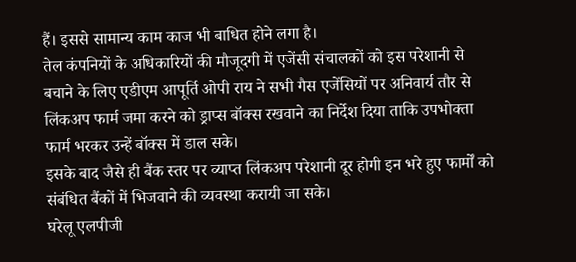हैं। इससे सामान्य काम काज भी बाधित होने लगा है।
तेल कंपनियों के अधिकारियों की मौजूदगी में एजेंसी संचालकों को इस परेशानी से बचाने के लिए एडीएम आपूर्ति ओपी राय ने सभी गैस एजेंसियों पर अनिवार्य तौर से लिंकअप फार्म जमा करने को ड्राप्स बॉक्स रखवाने का निर्देश दिया ताकि उपभोक्ता फार्म भरकर उन्हें बॉक्स में डाल सके।
इसके बाद जैसे ही बैंक स्तर पर व्याप्त लिंकअप परेशानी दूर होगी इन भरे हुए फार्मों को संबंधित बैंकों में भिजवाने की व्यवस्था करायी जा सके।
घरेलू एलपीजी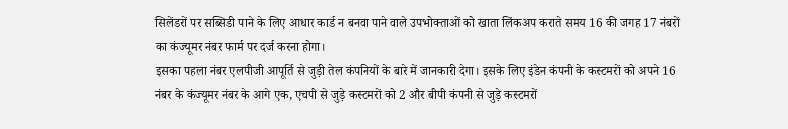सिलेंडरों पर सब्सिडी पाने के लिए आधार कार्ड न बनवा पाने वाले उपभोक्ताओं को खाता लिंकअप कराते समय 16 की जगह 17 नंबरों का कंज्यूमर नंबर फार्म पर दर्ज करना होगा।
इसका पहला नंबर एलपीजी आपूर्ति से जुड़ी तेल कंपनियों के बारे में जानकारी देगा। इसके लिए इंडेन कंपनी के कस्टमरों को अपने 16 नंबर के कंज्यूमर नंबर के आगे एक, एचपी से जुड़े कस्टमरों को 2 और बीपी कंपनी से जुड़े कस्टमरों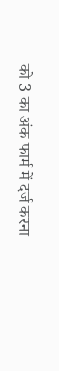को 3 का अंक फार्म में दर्ज करना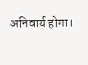अनिवार्य होगा।